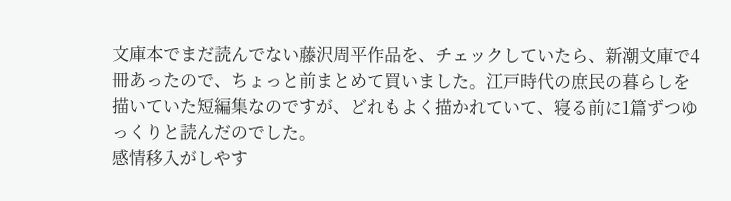文庫本でまだ読んでない藤沢周平作品を、チェックしていたら、新潮文庫で4冊あったので、ちょっと前まとめて買いました。江戸時代の庶民の暮らしを描いていた短編集なのですが、どれもよく描かれていて、寝る前に1篇ずつゆっくりと読んだのでした。
感情移入がしやす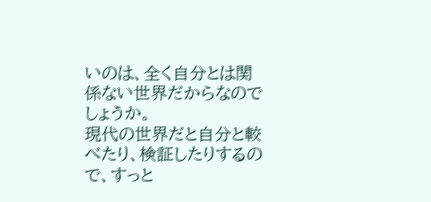いのは、全く自分とは関係ない世界だからなのでしょうか。
現代の世界だと自分と較べたり、検証したりするので、すっと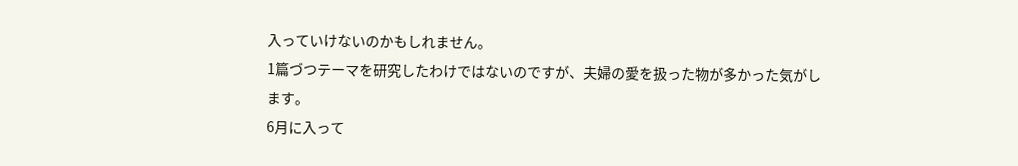入っていけないのかもしれません。
1篇づつテーマを研究したわけではないのですが、夫婦の愛を扱った物が多かった気がします。
6月に入って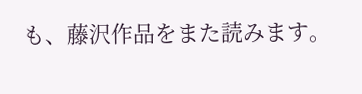も、藤沢作品をまた読みます。